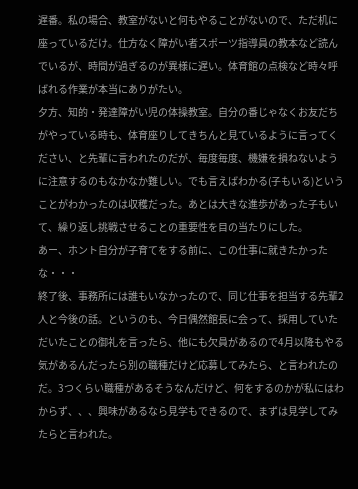遅番。私の場合、教室がないと何もやることがないので、ただ机に座っているだけ。仕方なく障がい者スポーツ指導員の教本など読んでいるが、時間が過ぎるのが異様に遅い。体育館の点検など時々呼ばれる作業が本当にありがたい。
夕方、知的・発達障がい児の体操教室。自分の番じゃなくお友だちがやっている時も、体育座りしてきちんと見ているように言ってください、と先輩に言われたのだが、毎度毎度、機嫌を損ねないように注意するのもなかなか難しい。でも言えばわかる(子もいる)ということがわかったのは収穫だった。あとは大きな進歩があった子もいて、繰り返し挑戦させることの重要性を目の当たりにした。
あー、ホント自分が子育てをする前に、この仕事に就きたかったな・・・
終了後、事務所には誰もいなかったので、同じ仕事を担当する先輩2人と今後の話。というのも、今日偶然館長に会って、採用していただいたことの御礼を言ったら、他にも欠員があるので4月以降もやる気があるんだったら別の職種だけど応募してみたら、と言われたのだ。3つくらい職種があるそうなんだけど、何をするのかが私にはわからず、、、興味があるなら見学もできるので、まずは見学してみたらと言われた。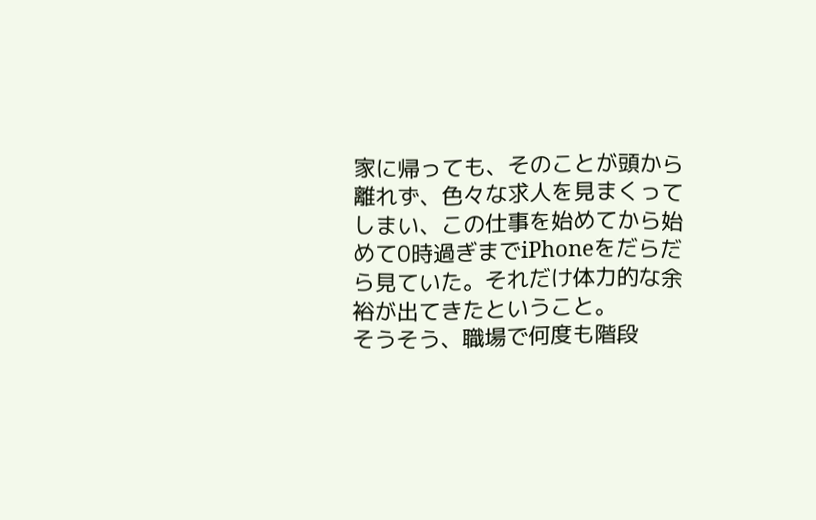家に帰っても、そのことが頭から離れず、色々な求人を見まくってしまい、この仕事を始めてから始めて0時過ぎまでiPhoneをだらだら見ていた。それだけ体力的な余裕が出てきたということ。
そうそう、職場で何度も階段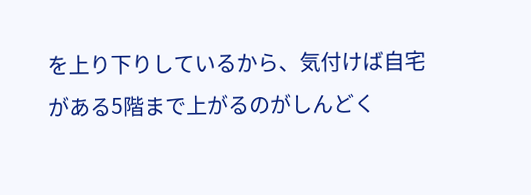を上り下りしているから、気付けば自宅がある5階まで上がるのがしんどく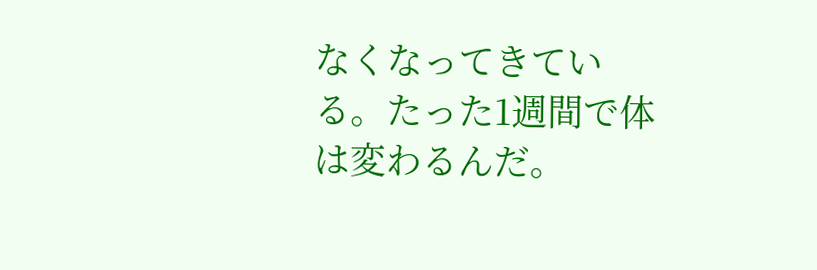なくなってきている。たった1週間で体は変わるんだ。